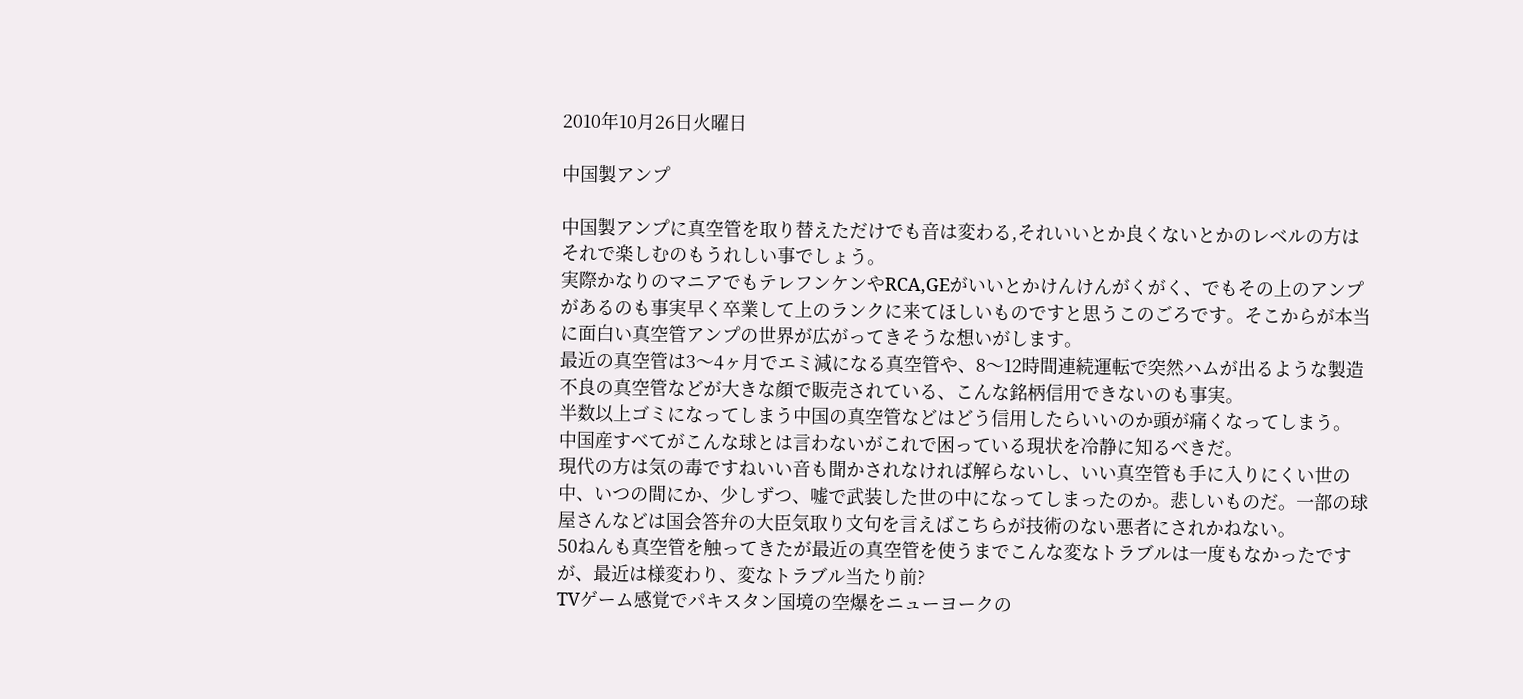2010年10月26日火曜日

中国製アンプ

中国製アンプに真空管を取り替えただけでも音は変わる,それいいとか良くないとかのレベルの方はそれで楽しむのもうれしい事でしょう。
実際かなりのマニアでもテレフンケンやRCA,GEがいいとかけんけんがくがく、でもその上のアンプがあるのも事実早く卒業して上のランクに来てほしいものですと思うこのごろです。そこからが本当に面白い真空管アンプの世界が広がってきそうな想いがします。
最近の真空管は3〜4ヶ月でエミ減になる真空管や、8〜12時間連続運転で突然ハムが出るような製造不良の真空管などが大きな顔で販売されている、こんな銘柄信用できないのも事実。
半数以上ゴミになってしまう中国の真空管などはどう信用したらいいのか頭が痛くなってしまう。
中国産すべてがこんな球とは言わないがこれで困っている現状を冷静に知るべきだ。
現代の方は気の毒ですねいい音も聞かされなければ解らないし、いい真空管も手に入りにくい世の中、いつの間にか、少しずつ、嘘で武装した世の中になってしまったのか。悲しいものだ。一部の球屋さんなどは国会答弁の大臣気取り文句を言えばこちらが技術のない悪者にされかねない。
50ねんも真空管を触ってきたが最近の真空管を使うまでこんな変なトラブルは一度もなかったですが、最近は様変わり、変なトラブル当たり前?
TVゲーム感覚でパキスタン国境の空爆をニューヨークの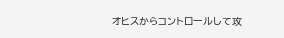オヒスからコントロールして攻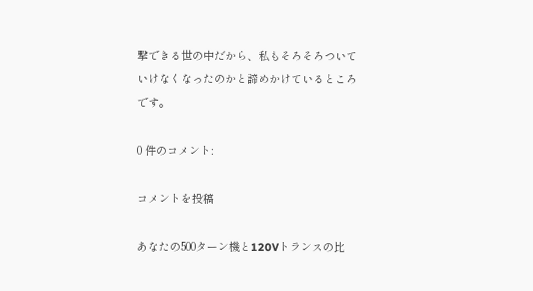撃できる世の中だから、私もそろそろついていけなくなったのかと諦めかけているところです。

0 件のコメント:

コメントを投稿

あなたの500ターン機と120Vトランスの比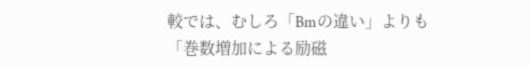較では、むしろ「Bmの違い」よりも「巻数増加による励磁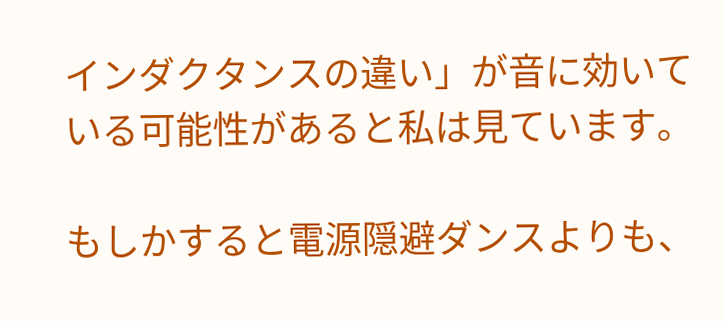インダクタンスの違い」が音に効いている可能性があると私は見ています。

もしかすると電源隠避ダンスよりも、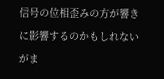信号の位相歪みの方が響きに影響するのかもしれないがま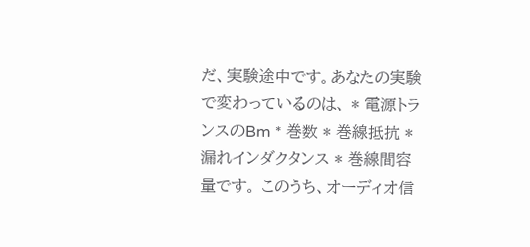だ、実験途中です。あなたの実験で変わっているのは、 * 電源トランスのBm * 巻数 * 巻線抵抗 * 漏れインダクタンス * 巻線間容量です。 このうち、オーディオ信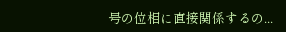号の位相に直接関係するの...